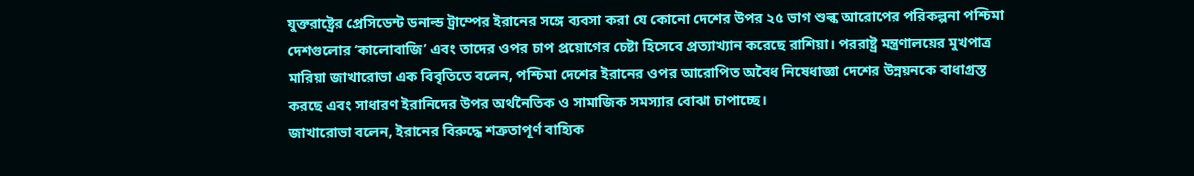যুক্তরাষ্ট্রের প্রেসিডেন্ট ডনাল্ড ট্রাম্পের ইরানের সঙ্গে ব্যবসা করা যে কোনো দেশের উপর ২৫ ভাগ শুল্ক আরোপের পরিকল্পনা পশ্চিমা দেশগুলোর ‘কালোবাজি’ এবং তাদের ওপর চাপ প্রয়োগের চেষ্টা হিসেবে প্রত্যাখ্যান করেছে রাশিয়া। পররাষ্ট্র মন্ত্রণালয়ের মুখপাত্র মারিয়া জাখারোভা এক বিবৃতিতে বলেন, পশ্চিমা দেশের ইরানের ওপর আরোপিত অবৈধ নিষেধাজ্ঞা দেশের উন্নয়নকে বাধাগ্রস্ত করছে এবং সাধারণ ইরানিদের উপর অর্থনৈতিক ও সামাজিক সমস্যার বোঝা চাপাচ্ছে।
জাখারোভা বলেন, ইরানের বিরুদ্ধে শত্রুতাপূর্ণ বাহ্যিক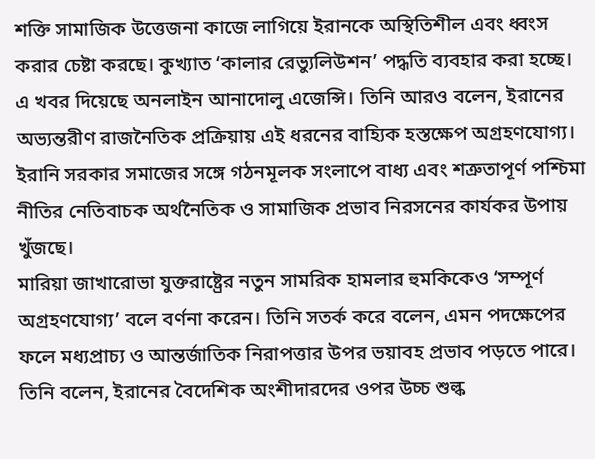শক্তি সামাজিক উত্তেজনা কাজে লাগিয়ে ইরানকে অস্থিতিশীল এবং ধ্বংস করার চেষ্টা করছে। কুখ্যাত ‘কালার রেভ্যুলিউশন’ পদ্ধতি ব্যবহার করা হচ্ছে। এ খবর দিয়েছে অনলাইন আনাদোলু এজেন্সি। তিনি আরও বলেন, ইরানের অভ্যন্তরীণ রাজনৈতিক প্রক্রিয়ায় এই ধরনের বাহ্যিক হস্তক্ষেপ অগ্রহণযোগ্য। ইরানি সরকার সমাজের সঙ্গে গঠনমূলক সংলাপে বাধ্য এবং শত্রুতাপূর্ণ পশ্চিমা নীতির নেতিবাচক অর্থনৈতিক ও সামাজিক প্রভাব নিরসনের কার্যকর উপায় খুঁজছে।
মারিয়া জাখারোভা যুক্তরাষ্ট্রের নতুন সামরিক হামলার হুমকিকেও ‘সম্পূর্ণ অগ্রহণযোগ্য’ বলে বর্ণনা করেন। তিনি সতর্ক করে বলেন, এমন পদক্ষেপের ফলে মধ্যপ্রাচ্য ও আন্তর্জাতিক নিরাপত্তার উপর ভয়াবহ প্রভাব পড়তে পারে। তিনি বলেন, ইরানের বৈদেশিক অংশীদারদের ওপর উচ্চ শুল্ক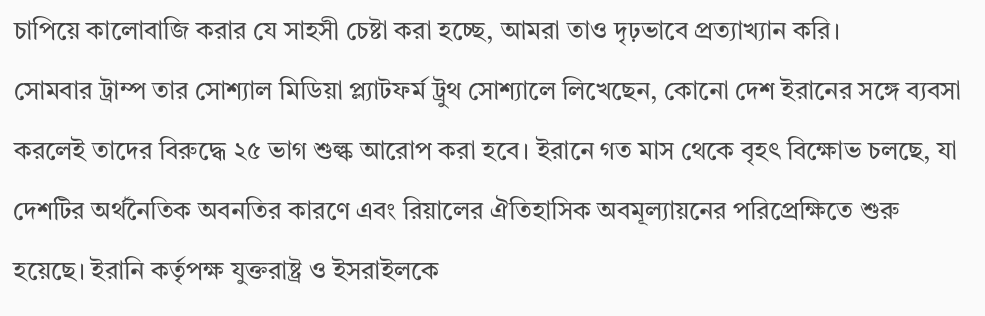চাপিয়ে কালোবাজি করার যে সাহসী চেষ্টা করা হচ্ছে, আমরা তাও দৃঢ়ভাবে প্রত্যাখ্যান করি।
সোমবার ট্রাম্প তার সোশ্যাল মিডিয়া প্ল্যাটফর্ম ট্রুথ সোশ্যালে লিখেছেন, কোনো দেশ ইরানের সঙ্গে ব্যবসা করলেই তাদের বিরুদ্ধে ২৫ ভাগ শুল্ক আরোপ করা হবে। ইরানে গত মাস থেকে বৃহৎ বিক্ষোভ চলছে, যা দেশটির অর্থনৈতিক অবনতির কারণে এবং রিয়ালের ঐতিহাসিক অবমূল্যায়নের পরিপ্রেক্ষিতে শুরু হয়েছে। ইরানি কর্তৃপক্ষ যুক্তরাষ্ট্র ও ইসরাইলকে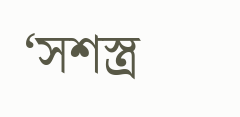‘সশস্ত্র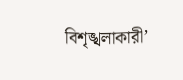বিশৃঙ্খলাকারী’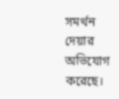সমর্থন দেয়ার অভিযোগ করেছে।